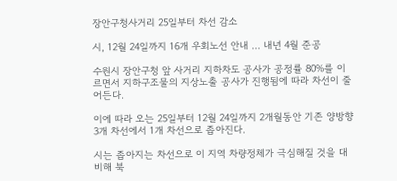장안구청사거리 25일부터 차선 감소

시, 12월 24일까지 16개 우회노선 안내 … 내년 4월 준공

수원시 장안구청 앞 사거리 지하차도 공사가 공정률 80%를 이르면서 지하구조물의 지상노출 공사가 진행됨에 따라 차선이 줄어든다.

이에 따라 오는 25일부터 12월 24일까지 2개월동안 기존 양방향 3개 차선에서 1개 차선으로 좁아진다.

시는 좁아지는 차선으로 이 지역 차량정체가 극심해질 것을 대비해 북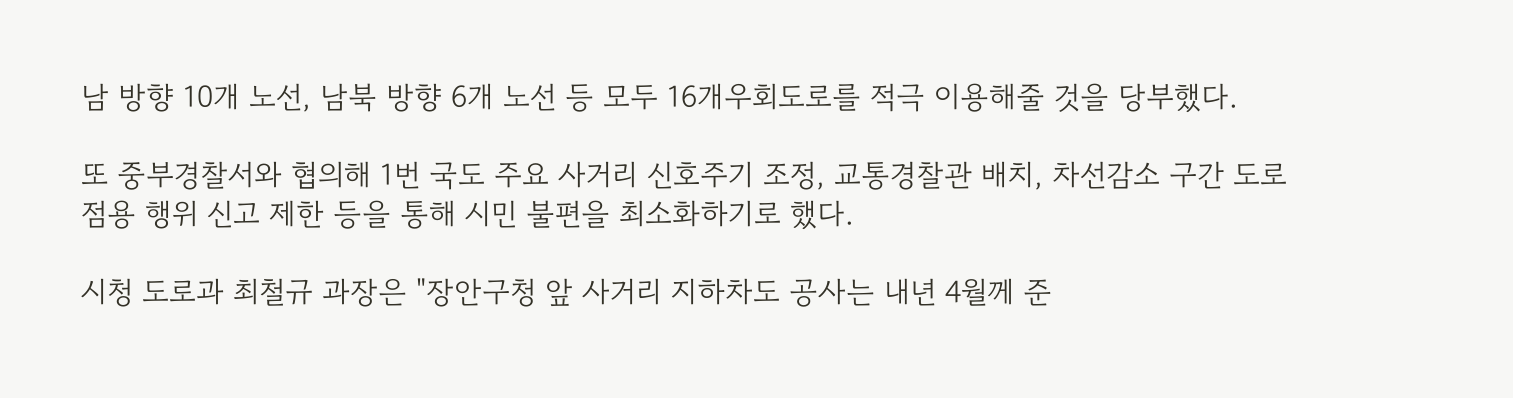남 방향 10개 노선, 남북 방향 6개 노선 등 모두 16개우회도로를 적극 이용해줄 것을 당부했다.

또 중부경찰서와 협의해 1번 국도 주요 사거리 신호주기 조정, 교통경찰관 배치, 차선감소 구간 도로 점용 행위 신고 제한 등을 통해 시민 불편을 최소화하기로 했다.

시청 도로과 최철규 과장은 "장안구청 앞 사거리 지하차도 공사는 내년 4월께 준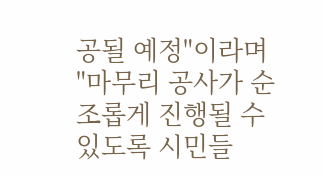공될 예정"이라며 "마무리 공사가 순조롭게 진행될 수 있도록 시민들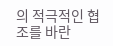의 적극적인 협조를 바란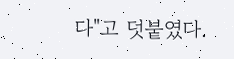다"고 덧붙였다.